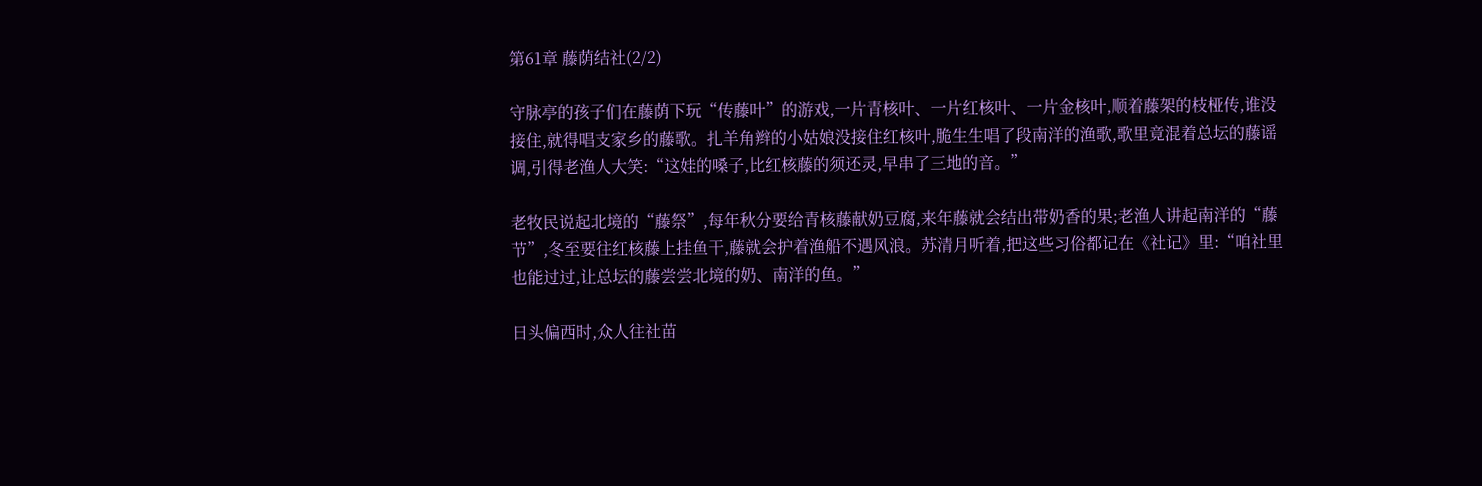第61章 藤荫结社(2/2)

守脉亭的孩子们在藤荫下玩“传藤叶”的游戏,一片青核叶、一片红核叶、一片金核叶,顺着藤架的枝桠传,谁没接住,就得唱支家乡的藤歌。扎羊角辫的小姑娘没接住红核叶,脆生生唱了段南洋的渔歌,歌里竟混着总坛的藤谣调,引得老渔人大笑:“这娃的嗓子,比红核藤的须还灵,早串了三地的音。”

老牧民说起北境的“藤祭”,每年秋分要给青核藤献奶豆腐,来年藤就会结出带奶香的果;老渔人讲起南洋的“藤节”,冬至要往红核藤上挂鱼干,藤就会护着渔船不遇风浪。苏清月听着,把这些习俗都记在《社记》里:“咱社里也能过过,让总坛的藤尝尝北境的奶、南洋的鱼。”

日头偏西时,众人往社苗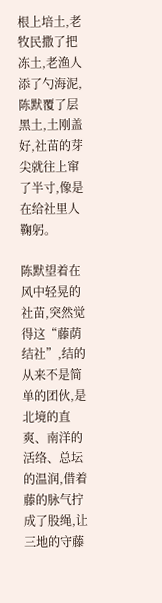根上培土,老牧民撒了把冻土,老渔人添了勺海泥,陈默覆了层黑土,土刚盖好,社苗的芽尖就往上窜了半寸,像是在给社里人鞠躬。

陈默望着在风中轻晃的社苗,突然觉得这“藤荫结社”,结的从来不是简单的团伙,是北境的直爽、南洋的活络、总坛的温润,借着藤的脉气拧成了股绳,让三地的守藤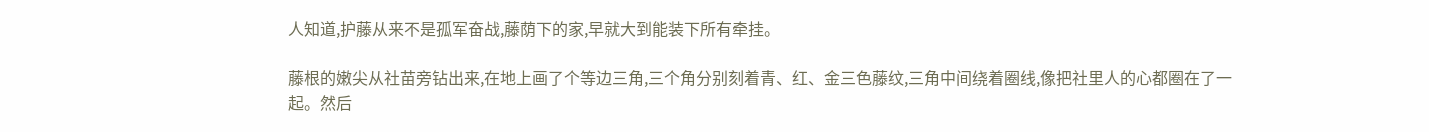人知道,护藤从来不是孤军奋战,藤荫下的家,早就大到能装下所有牵挂。

藤根的嫩尖从社苗旁钻出来,在地上画了个等边三角,三个角分别刻着青、红、金三色藤纹,三角中间绕着圈线,像把社里人的心都圈在了一起。然后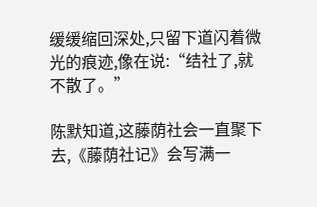缓缓缩回深处,只留下道闪着微光的痕迹,像在说:“结社了,就不散了。”

陈默知道,这藤荫社会一直聚下去,《藤荫社记》会写满一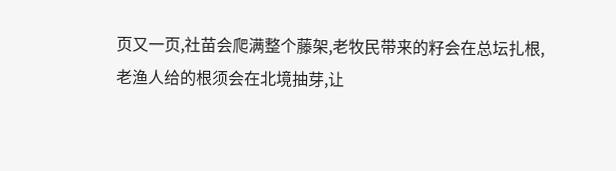页又一页,社苗会爬满整个藤架,老牧民带来的籽会在总坛扎根,老渔人给的根须会在北境抽芽,让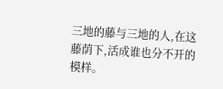三地的藤与三地的人,在这藤荫下,活成谁也分不开的模样。